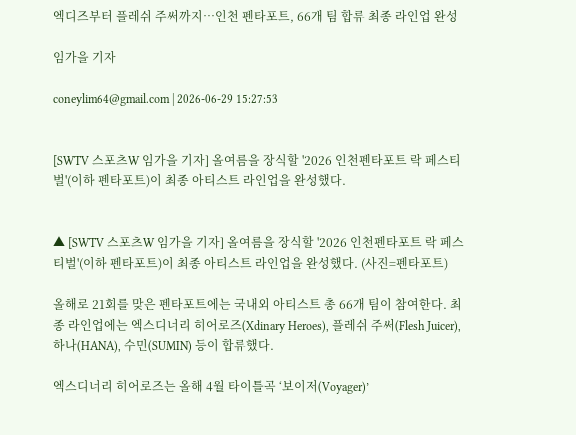엑디즈부터 플레쉬 주써까지…인천 펜타포트, 66개 팀 합류 최종 라인업 완성

임가을 기자

coneylim64@gmail.com | 2026-06-29 15:27:53


[SWTV 스포츠W 임가을 기자] 올여름을 장식할 '2026 인천펜타포트 락 페스티벌'(이하 펜타포트)이 최종 아티스트 라인업을 완성했다.


▲ [SWTV 스포츠W 임가을 기자] 올여름을 장식할 '2026 인천펜타포트 락 페스티벌'(이하 펜타포트)이 최종 아티스트 라인업을 완성했다. (사진=펜타포트)

올해로 21회를 맞은 펜타포트에는 국내외 아티스트 총 66개 팀이 참여한다. 최종 라인업에는 엑스디너리 히어로즈(Xdinary Heroes), 플레쉬 주써(Flesh Juicer), 하나(HANA), 수민(SUMIN) 등이 합류했다.

엑스디너리 히어로즈는 올해 4월 타이틀곡 ‘보이저(Voyager)’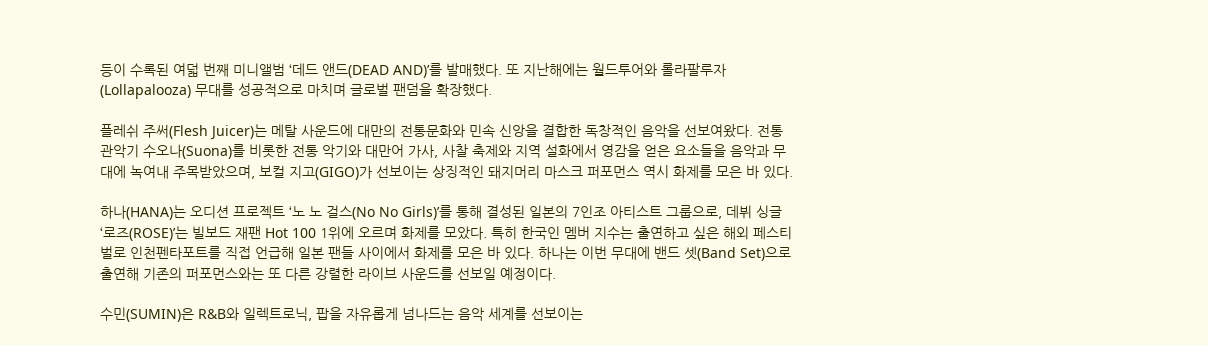등이 수록된 여덟 번째 미니앨범 ‘데드 앤드(DEAD AND)’를 발매했다. 또 지난해에는 월드투어와 롤라팔루자(Lollapalooza) 무대를 성공적으로 마치며 글로벌 팬덤을 확장했다.

플레쉬 주써(Flesh Juicer)는 메탈 사운드에 대만의 전통문화와 민속 신앙을 결합한 독창적인 음악을 선보여왔다. 전통 관악기 수오나(Suona)를 비롯한 전통 악기와 대만어 가사, 사찰 축제와 지역 설화에서 영감을 얻은 요소들을 음악과 무대에 녹여내 주목받았으며, 보컬 지고(GIGO)가 선보이는 상징적인 돼지머리 마스크 퍼포먼스 역시 화제를 모은 바 있다.

하나(HANA)는 오디션 프로젝트 ‘노 노 걸스(No No Girls)’를 통해 결성된 일본의 7인조 아티스트 그룹으로, 데뷔 싱글 ‘로즈(ROSE)’는 빌보드 재팬 Hot 100 1위에 오르며 화제를 모았다. 특히 한국인 멤버 지수는 출연하고 싶은 해외 페스티벌로 인천펜타포트를 직접 언급해 일본 팬들 사이에서 화제를 모은 바 있다. 하나는 이번 무대에 밴드 셋(Band Set)으로 출연해 기존의 퍼포먼스와는 또 다른 강렬한 라이브 사운드를 선보일 예정이다.

수민(SUMIN)은 R&B와 일렉트로닉, 팝을 자유롭게 넘나드는 음악 세계를 선보이는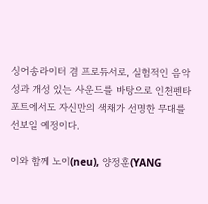싱어송라이터 겸 프로듀서로, 실험적인 음악성과 개성 있는 사운드를 바탕으로 인천펜타포트에서도 자신만의 색채가 선명한 무대를 선보일 예정이다.

이와 함께 노이(neu), 양정훈(YANG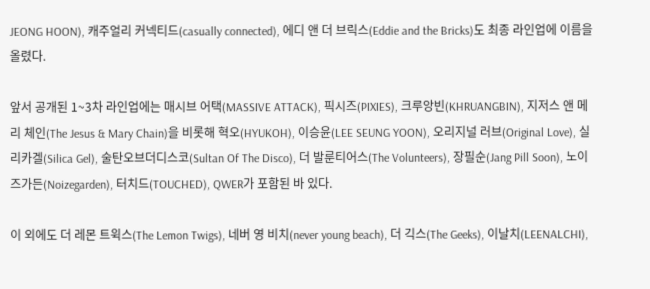JEONG HOON), 캐주얼리 커넥티드(casually connected), 에디 앤 더 브릭스(Eddie and the Bricks)도 최종 라인업에 이름을 올렸다.

앞서 공개된 1~3차 라인업에는 매시브 어택(MASSIVE ATTACK), 픽시즈(PIXIES), 크루앙빈(KHRUANGBIN), 지저스 앤 메리 체인(The Jesus & Mary Chain)을 비롯해 혁오(HYUKOH), 이승윤(LEE SEUNG YOON), 오리지널 러브(Original Love), 실리카겔(Silica Gel), 술탄오브더디스코(Sultan Of The Disco), 더 발룬티어스(The Volunteers), 장필순(Jang Pill Soon), 노이즈가든(Noizegarden), 터치드(TOUCHED), QWER가 포함된 바 있다.

이 외에도 더 레몬 트윅스(The Lemon Twigs), 네버 영 비치(never young beach), 더 긱스(The Geeks), 이날치(LEENALCHI),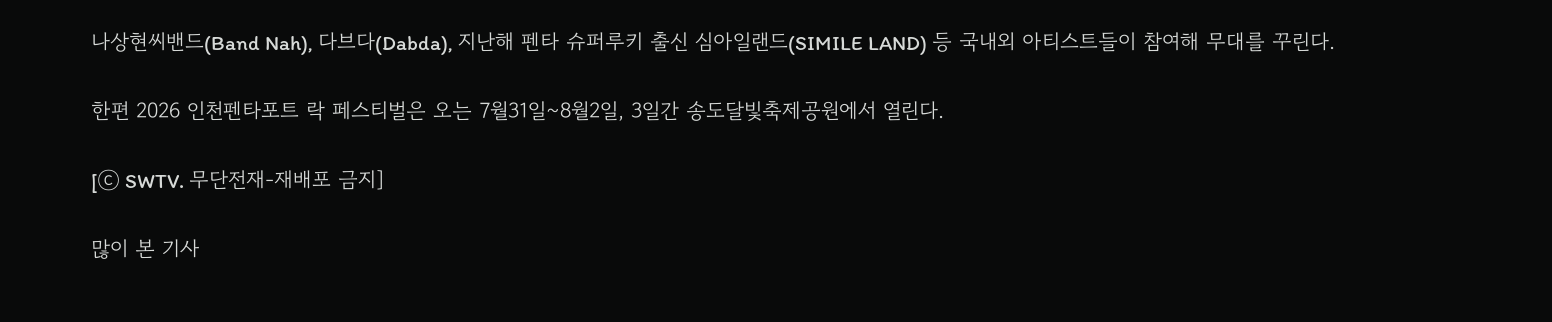나상현씨밴드(Band Nah), 다브다(Dabda), 지난해 펜타 슈퍼루키 출신 심아일랜드(SIMILE LAND) 등 국내외 아티스트들이 참여해 무대를 꾸린다.

한편 2026 인천펜타포트 락 페스티벌은 오는 7월31일~8월2일, 3일간 송도달빛축제공원에서 열린다.

[ⓒ SWTV. 무단전재-재배포 금지]

많이 본 기사